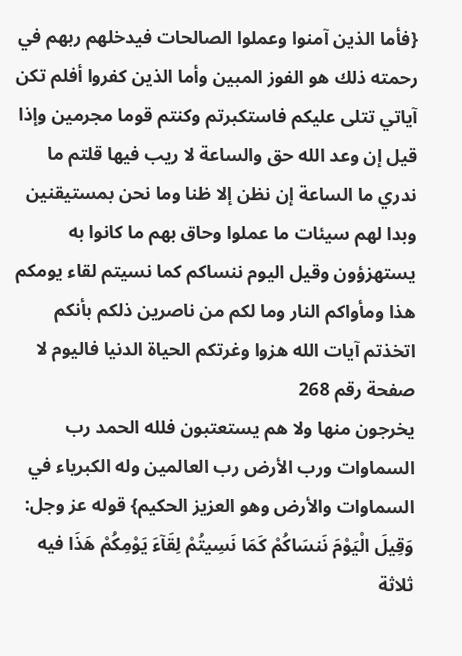{فأما الذين آمنوا وعملوا الصالحات فيدخلهم ربهم في رحمته ذلك هو الفوز المبين وأما الذين كفروا أفلم تكن آياتي تتلى عليكم فاستكبرتم وكنتم قوما مجرمين وإذا قيل إن وعد الله حق والساعة لا ريب فيها قلتم ما ندري ما الساعة إن نظن إلا ظنا وما نحن بمستيقنين وبدا لهم سيئات ما عملوا وحاق بهم ما كانوا به يستهزؤون وقيل اليوم ننساكم كما نسيتم لقاء يومكم هذا ومأواكم النار وما لكم من ناصرين ذلكم بأنكم اتخذتم آيات الله هزوا وغرتكم الحياة الدنيا فاليوم لا
صفحة رقم 268
يخرجون منها ولا هم يستعتبون فلله الحمد رب السماوات ورب الأرض رب العالمين وله الكبرياء في السماوات والأرض وهو العزيز الحكيم} قوله عز وجل: وَقِيلَ الْيَوْمَ نَنسَاكُمْ كَمَا نَسِيتُمْ لِقَآءَ يَوْمِكُمْ هَذَا فيه ثلاثة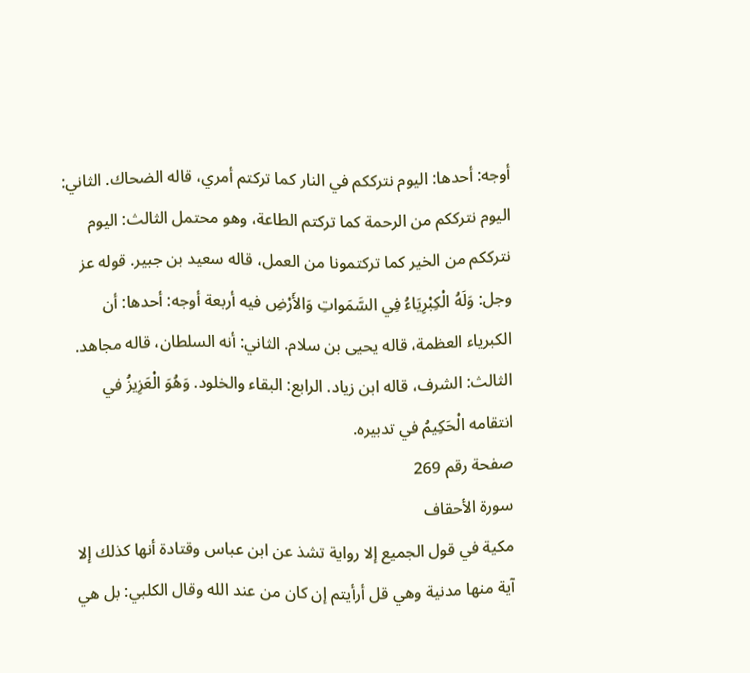أوجه: أحدها: اليوم نترككم في النار كما تركتم أمري، قاله الضحاك. الثاني: اليوم نترككم من الرحمة كما تركتم الطاعة، وهو محتمل الثالث: اليوم نترككم من الخير كما تركتمونا من العمل، قاله سعيد بن جبير. قوله عز وجل: وَلَهُ الْكِبْرِيَاءُ فِي السَّمَواتِ وَالأَرْضِ فيه أربعة أوجه: أحدها: أن الكبرياء العظمة، قاله يحيى بن سلام. الثاني: أنه السلطان، قاله مجاهد. الثالث: الشرف، قاله ابن زياد. الرابع: البقاء والخلود. وَهُوَ الْعَزِيزُ في انتقامه الْحَكِيمُ في تدبيره.
صفحة رقم 269
سورة الأحقاف
مكية في قول الجميع إلا رواية تشذ عن ابن عباس وقتادة أنها كذلك إلا آية منها مدنية وهي قل أرأيتم إن كان من عند الله وقال الكلبي: بل هي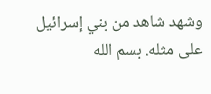وشهد شاهد من بني إسرائيل على مثله. بسم الله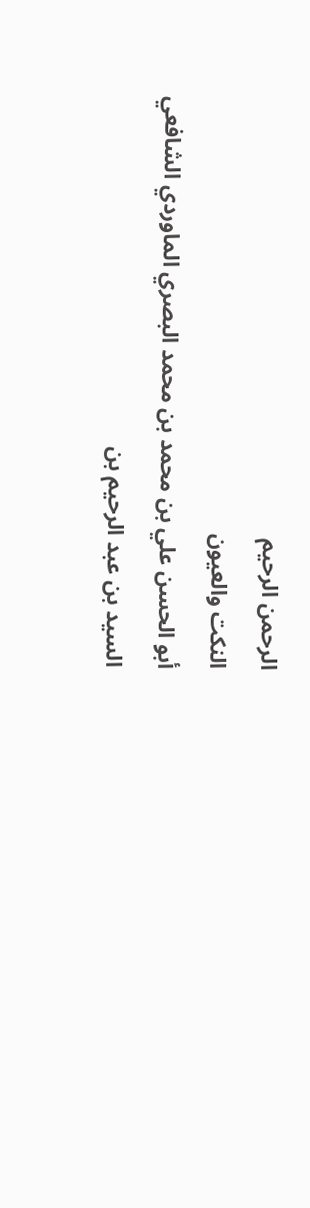الرحمن الرحيم
النكت والعيون
أبو الحسن علي بن محمد بن محمد البصري الماوردي الشافعي
السيد بن عبد الرحيم بن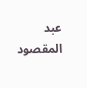عبد المقصود